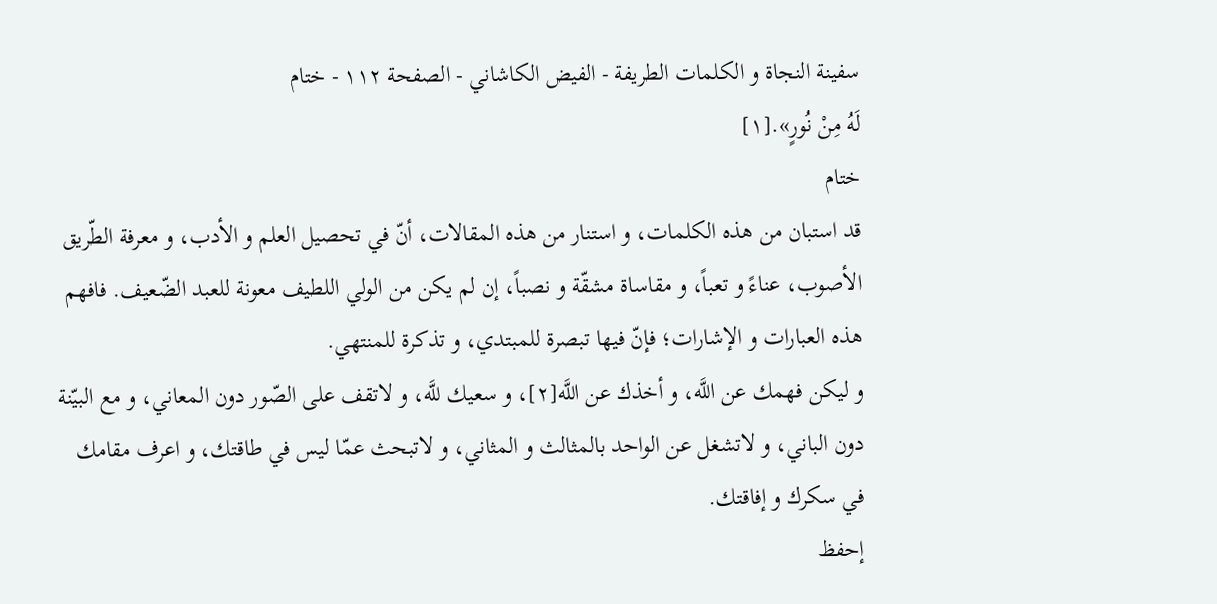سفينة النجاة و الكلمات الطريفة - الفيض الكاشاني - الصفحة ١١٢ - ختام
لَهُ مِنْ نُورٍ».[١]
ختام
قد استبان من هذه الكلمات، و استنار من هذه المقالات، أنّ في تحصيل العلم و الأدب، و معرفة الطّريق الأصوب، عناءً و تعباً، و مقاساة مشقّة و نصباً، إن لم يكن من الولي اللطيف معونة للعبد الضّعيف. فافهم هذه العبارات و الإشارات؛ فإنّ فيها تبصرة للمبتدي، و تذكرة للمنتهي.
و ليكن فهمك عن اللَّه، و أخذك عن اللَّه[٢]، و سعيك للَّه، و لاتقف على الصّور دون المعاني، و مع البيّنة دون الباني، و لاتشغل عن الواحد بالمثالث و المثاني، و لاتبحث عمّا ليس في طاقتك، و اعرف مقامك في سكرك و إفاقتك.
إحفظ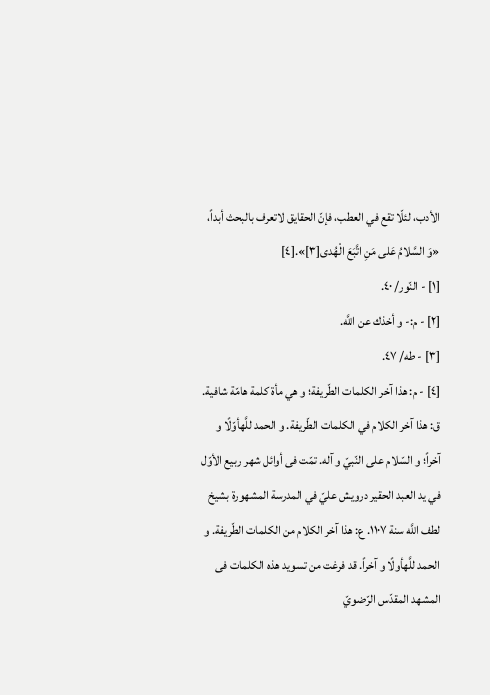الأدب، لئلّا تقع في العطب، فإنّ الحقايق لاتعرف بالبحث أبداً، «وَ السَّلامُ عَلى مَنِ اتَّبَعَ الْهُدى[٣]».[٤]
[١] - النّور/ ٤٠.
[٢] - م:- و أخذك عن اللَّه.
[٣] - طه/ ٤٧.
[٤] - م: هذا آخر الكلمات الطّريفة؛ و هي مأة كلمة هامّة شافية. ق: هذا آخر الكلام في الكلمات الطّريفة. و الحمد للَّهأوّلًا و آخراً؛ و السّلام على النّبيّ و آله. تمّت فى أوائل شهر ربيع الأوّل في يد العبد الحقير درويش عليّ في المدرسة المشهورة بشيخ لطف اللَّه سنة ١١٠٧. ع: هذا آخر الكلام من الكلمات الطّريفة. و الحمد للَّهأولًا و آخراً. قد فرغت من تسويد هذه الكلمات فى المشهد المقدّس الرّضويّ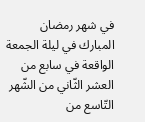في شهر رمضان المبارك في ليلة الجمعة الواقعة في سابع من العشر الثّاني من الشّهر التّاسع من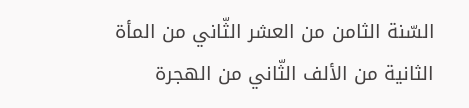السّنة الثامن من العشر الثّاني من المأة الثانية من الألف الثّاني من الهجرة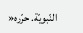النّبويّة. حرّره«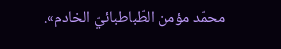محمّد مؤمن الطّباطبائيّ الخادم».